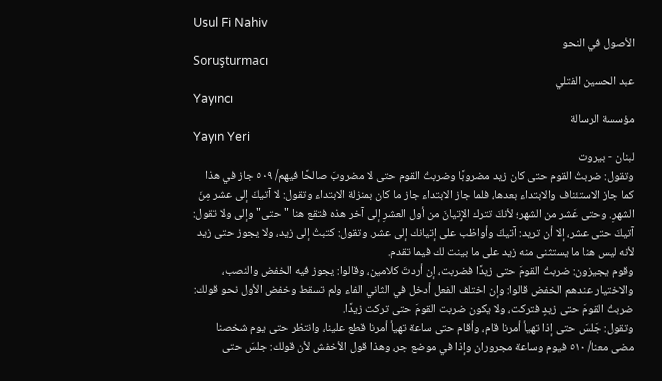Usul Fi Nahiv
الأصول في النحو
Soruşturmacı
عبد الحسين الفتلي
Yayıncı
مؤسسة الرسالة
Yayın Yeri
لبنان - بيروت
وتقول: ضربتُ القوم حتى كان زيد مضروبًا وضربتُ القوم حتى لا مضروبَ صالحًا فيهم/ ٥٠٩ جاز في هذا كما جاز الاستئناف والابتداء بعدها، فلما جاز الابتداء جاز ما كان بمنزلة الابتداء وتقول: لا آتيكَ إلى عشر مِنَ الشهرِ. وحتى عَشر من الشهر؛ لأنكَ تترك الإِتيانَ من أول العشرِ إلى آخر هذه فتقع هنا "حتى" وإلى ولا تقول: آتيكَ حتى عشر، إلا أن تريد: آتيكَ وأواظب على إتيانك إلى عشر. وتقول: كتبتُ إلى زيد، ولا يجوز حتى زيد لأنه ليس هنا ما يستثنى منه زيد على ما بينت لك فيما تقدم.
وقوم يجيزون: ضربتُ القومَ حتى زيدًا فضربت، إن أردتَ كلامين، وقالوا: يجوز فيه الخفض والنصب، والاختيار عندهم الخفض قالوا: وإن اختلف الفعل أدخل في الثاني الفاء ولم تسقط وخفض الأول نحو قولك: ضربتُ القومَ حتى زيدٍ فتركت، ولا يكون ضربت القومَ حتى تركت زيدًا.
وتقول: جَلسَ حتى إذا تهيأ أمرنا قام، وأقام حتى ساعة تهيأ أمرنا قطع علينا، وانتظر حتى يوم شخصنا مضى معنا/ ٥١٠ فيوم وساعة مجروران وإذا في موضع جر، وهذا قول الأخفش لأن قولك: جلسَ حتى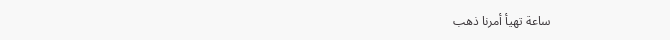ساعة تهيأ أمرنا ذهب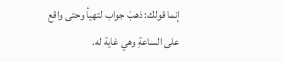إنما قولك: ذهبَ جواب لتهيأ وحتى واقع على الساعةِ وهي غاية له.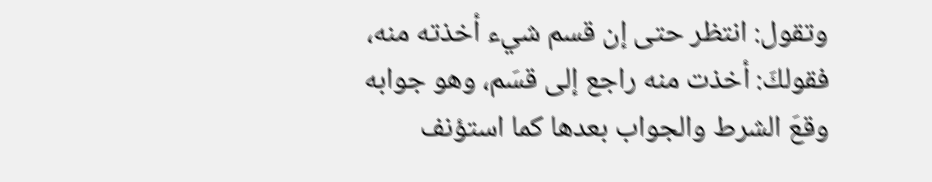وتقول: انتظر حتى إن قسم شيء أخذته منه، فقولكَ: أخذت منه راجع إلى قسَم، وهو جوابه وقعَ الشرط والجواب بعدها كما استؤنف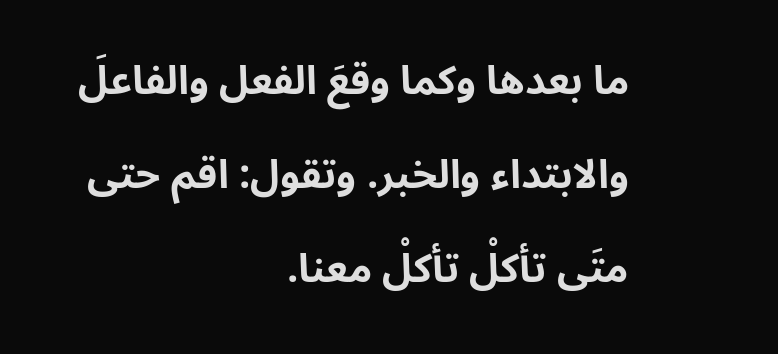ما بعدها وكما وقعَ الفعل والفاعلَ والابتداء والخبر. وتقول: اقم حتى متَى تأكلْ تأكلْ معنا.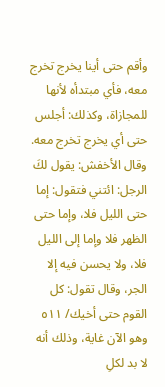وأقم حتى أينا يخرج تخرج معه، فأي مبتدأه لأنها للمجازاة، وكذلك: أجلس حتى أي يخرج تخرج معه.
وقال الأخفش: يقول لكَ الرجل: ائتني فتقول: إما حتى الليل فلا، وإما حتى الظهر فلا وإما إلى الليل فلا، ولا يحسن فيه إلا الجر، وقال تقول: كل القوم حتى أخيك/ ٥١١ وهو الآن غاية، وذلك أنه لا بد لكلِ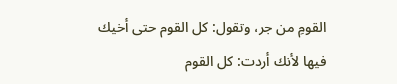القومِ من جر، وتقول: كل القوم حتى أخيك فيها لأنك أردت: كل القوم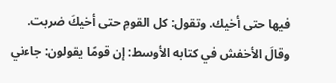فيها حتى أخيك. وتقول: كل القومِ حتى أخيكَ ضربت. وقالَ الأخفش في كتابه الأوسط: إن قومًا يقولون: جاءني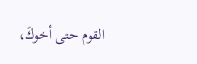القوم حتى أخوكَ،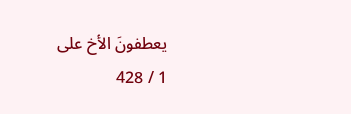يعطفونَ الأخ على
1 / 428